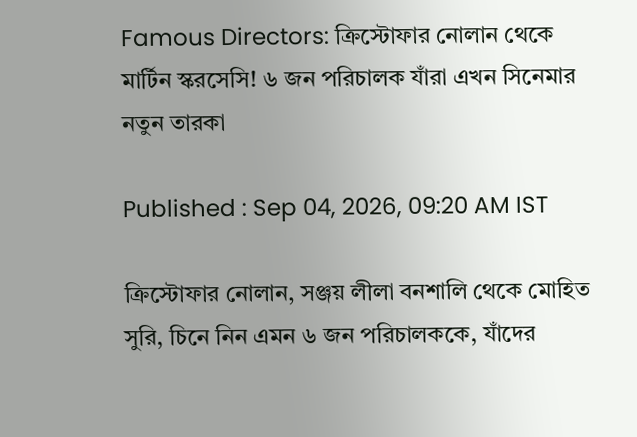Famous Directors: ক্রিস্টোফার নোলান থেকে মার্টিন স্করসেসি! ৬ জন পরিচালক যাঁরা এখন সিনেমার নতুন তারকা

Published : Sep 04, 2026, 09:20 AM IST

ক্রিস্টোফার নোলান, সঞ্জয় লীলা বনশালি থেকে মোহিত সুরি, চিনে নিন এমন ৬ জন পরিচালককে, যাঁদের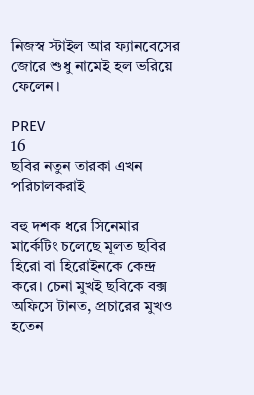নিজস্ব স্টাইল আর ফ্যানবেসের জোরে শুধু নামেই হল ভরিয়ে ফেলেন।

PREV
16
ছবির নতুন তারকা এখন পরিচালকরাই

বহু দশক ধরে সিনেমার মার্কেটিং চলেছে মূলত ছবির হিরো বা হিরোইনকে কেন্দ্র করে। চেনা মুখই ছবিকে বক্স অফিসে টানত, প্রচারের মুখও হতেন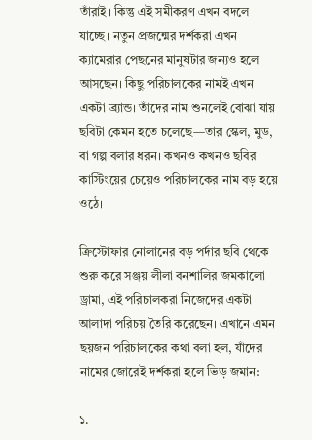তাঁরাই। কিন্তু এই সমীকরণ এখন বদলে যাচ্ছে। নতুন প্রজন্মের দর্শকরা এখন ক্যামেরার পেছনের মানুষটার জন্যও হলে আসছেন। কিছু পরিচালকের নামই এখন একটা ব্র্যান্ড। তাঁদের নাম শুনলেই বোঝা যায় ছবিটা কেমন হতে চলেছে—তার স্কেল, মুড, বা গল্প বলার ধরন। কখনও কখনও ছবির কাস্টিংয়ের চেয়েও পরিচালকের নাম বড় হয়ে ওঠে।

ক্রিস্টোফার নোলানের বড় পর্দার ছবি থেকে শুরু করে সঞ্জয় লীলা বনশালির জমকালো ড্রামা, এই পরিচালকরা নিজেদের একটা আলাদা পরিচয় তৈরি করেছেন। এখানে এমন ছয়জন পরিচালকের কথা বলা হল, যাঁদের নামের জোরেই দর্শকরা হলে ভিড় জমান:

১.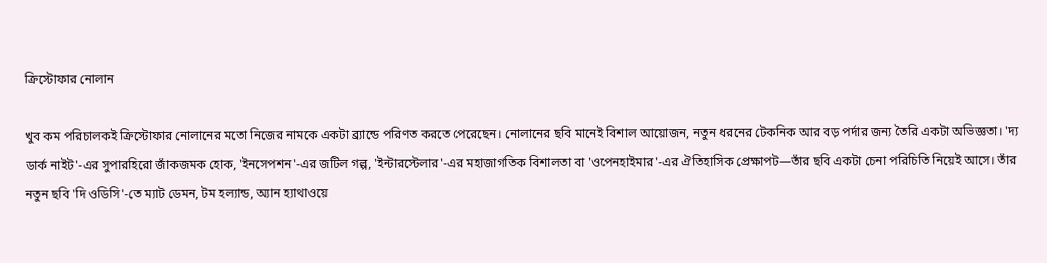ক্রিস্টোফার নোলান

খুব কম পরিচালকই ক্রিস্টোফার নোলানের মতো নিজের নামকে একটা ব্র্যান্ডে পরিণত করতে পেরেছেন। নোলানের ছবি মানেই বিশাল আয়োজন, নতুন ধরনের টেকনিক আর বড় পর্দার জন্য তৈরি একটা অভিজ্ঞতা। 'দ্য ডার্ক নাইট'-এর সুপারহিরো জাঁকজমক হোক, 'ইনসেপশন'-এর জটিল গল্প, 'ইন্টারস্টেলার'-এর মহাজাগতিক বিশালতা বা 'ওপেনহাইমার'-এর ঐতিহাসিক প্রেক্ষাপট—তাঁর ছবি একটা চেনা পরিচিতি নিয়েই আসে। তাঁর নতুন ছবি 'দি ওডিসি'-তে ম্যাট ডেমন, টম হল্যান্ড, অ্যান হ্যাথাওয়ে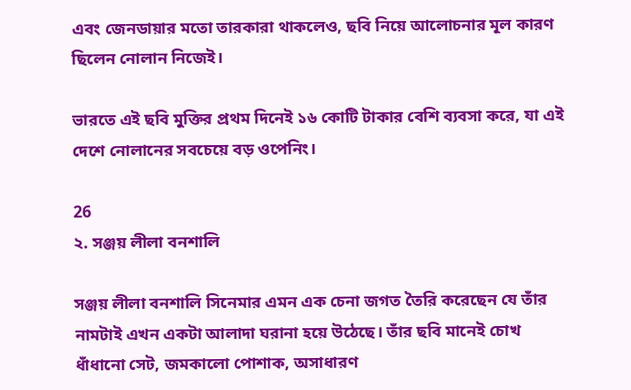এবং জেনডায়ার মতো তারকারা থাকলেও, ছবি নিয়ে আলোচনার মূল কারণ ছিলেন নোলান নিজেই।

ভারতে এই ছবি মুক্তির প্রথম দিনেই ১৬ কোটি টাকার বেশি ব্যবসা করে, যা এই দেশে নোলানের সবচেয়ে বড় ওপেনিং।

26
২. সঞ্জয় লীলা বনশালি

সঞ্জয় লীলা বনশালি সিনেমার এমন এক চেনা জগত তৈরি করেছেন যে তাঁর নামটাই এখন একটা আলাদা ঘরানা হয়ে উঠেছে। তাঁর ছবি মানেই চোখ ধাঁধানো সেট, জমকালো পোশাক, অসাধারণ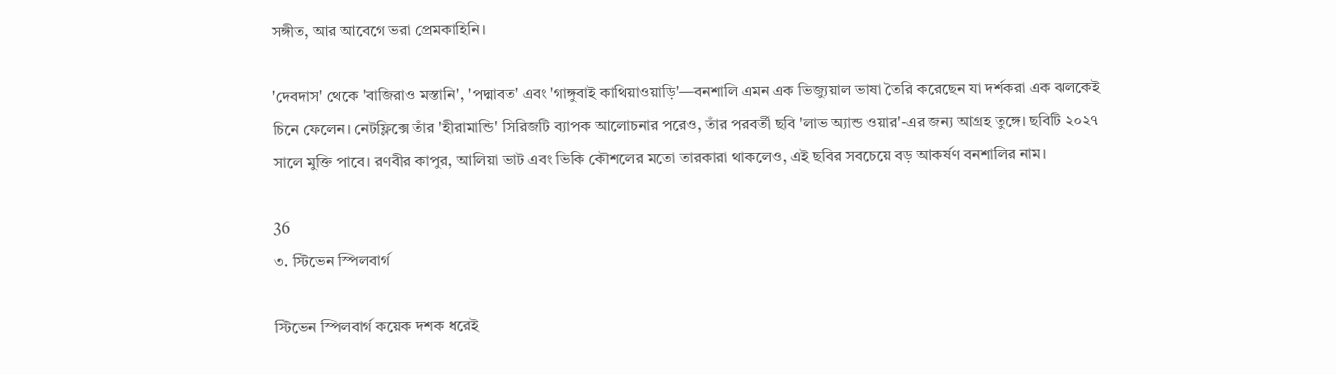সঙ্গীত, আর আবেগে ভরা প্রেমকাহিনি।

'দেবদাস' থেকে 'বাজিরাও মস্তানি', 'পদ্মাবত' এবং 'গাঙ্গুবাই কাথিয়াওয়াড়ি'—বনশালি এমন এক ভিজ্যুয়াল ভাষা তৈরি করেছেন যা দর্শকরা এক ঝলকেই চিনে ফেলেন। নেটফ্লিক্সে তাঁর 'হীরামান্ডি' সিরিজটি ব্যাপক আলোচনার পরেও, তাঁর পরবর্তী ছবি 'লাভ অ্যান্ড ওয়ার'-এর জন্য আগ্রহ তুঙ্গে। ছবিটি ২০২৭ সালে মুক্তি পাবে। রণবীর কাপুর, আলিয়া ভাট এবং ভিকি কৌশলের মতো তারকারা থাকলেও, এই ছবির সবচেয়ে বড় আকর্ষণ বনশালির নাম।

36
৩. স্টিভেন স্পিলবার্গ

স্টিভেন স্পিলবার্গ কয়েক দশক ধরেই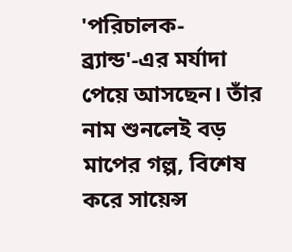'পরিচালক-ব্র্যান্ড'-এর মর্যাদা পেয়ে আসছেন। তাঁর নাম শুনলেই বড় মাপের গল্প, বিশেষ করে সায়েন্স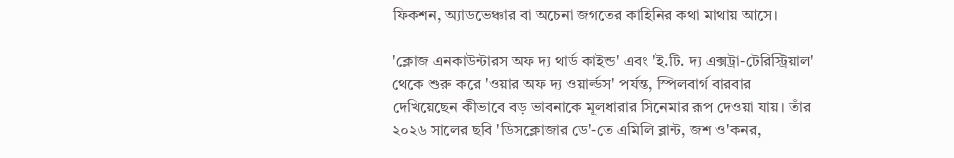ফিকশন, অ্যাডভেঞ্চার বা অচেনা জগতের কাহিনির কথা মাথায় আসে।

'ক্লোজ এনকাউন্টারস অফ দ্য থার্ড কাইন্ড' এবং 'ই.টি. দ্য এক্সট্রা-টেরিস্ট্রিয়াল' থেকে শুরু করে 'ওয়ার অফ দ্য ওয়ার্ল্ডস' পর্যন্ত, স্পিলবার্গ বারবার দেখিয়েছেন কীভাবে বড় ভাবনাকে মূলধারার সিনেমার রূপ দেওয়া যায়। তাঁর ২০২৬ সালের ছবি 'ডিসক্লোজার ডে'-তে এমিলি ব্লান্ট, জশ ও'কনর,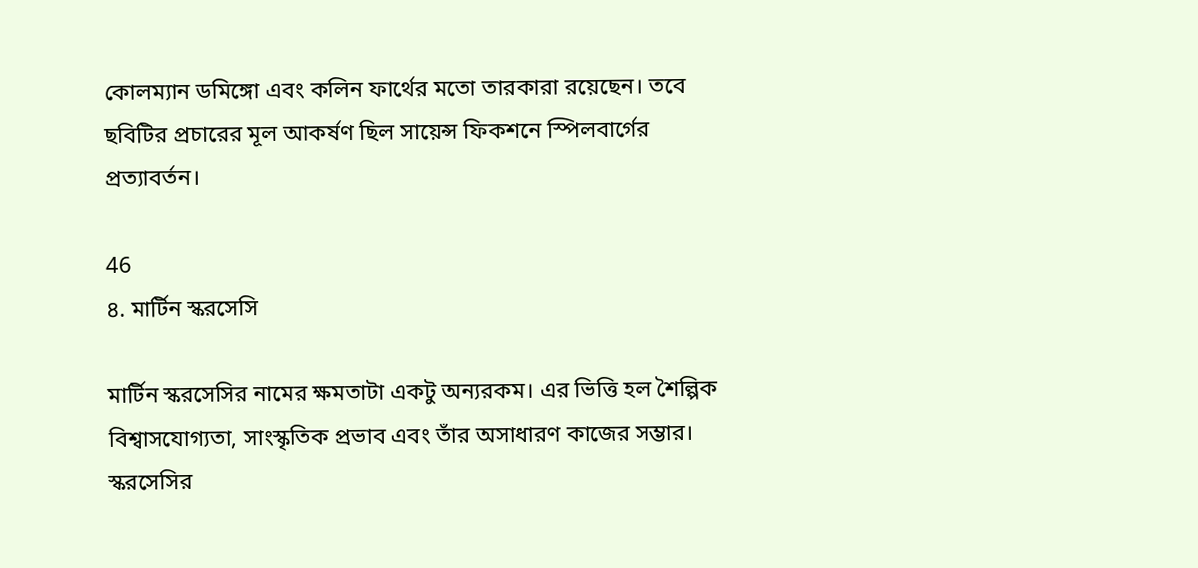কোলম্যান ডমিঙ্গো এবং কলিন ফার্থের মতো তারকারা রয়েছেন। তবে ছবিটির প্রচারের মূল আকর্ষণ ছিল সায়েন্স ফিকশনে স্পিলবার্গের প্রত্যাবর্তন।

46
৪. মার্টিন স্করসেসি

মার্টিন স্করসেসির নামের ক্ষমতাটা একটু অন্যরকম। এর ভিত্তি হল শৈল্পিক বিশ্বাসযোগ্যতা, সাংস্কৃতিক প্রভাব এবং তাঁর অসাধারণ কাজের সম্ভার। স্করসেসির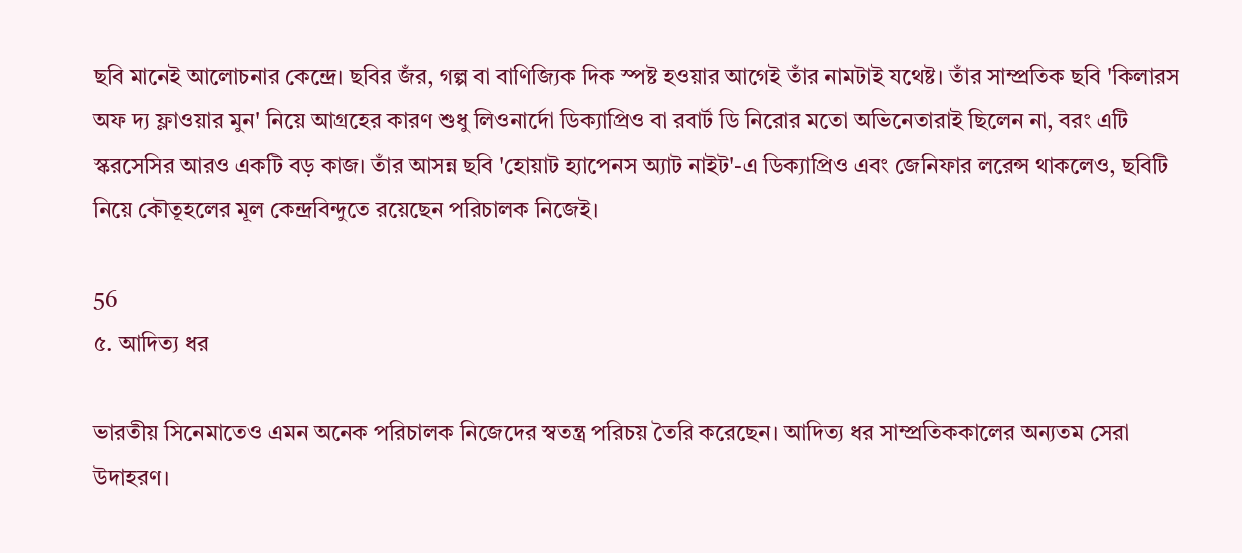ছবি মানেই আলোচনার কেন্দ্রে। ছবির জঁর, গল্প বা বাণিজ্যিক দিক স্পষ্ট হওয়ার আগেই তাঁর নামটাই যথেষ্ট। তাঁর সাম্প্রতিক ছবি 'কিলারস অফ দ্য ফ্লাওয়ার মুন' নিয়ে আগ্রহের কারণ শুধু লিওনার্দো ডিক্যাপ্রিও বা রবার্ট ডি নিরোর মতো অভিনেতারাই ছিলেন না, বরং এটি স্করসেসির আরও একটি বড় কাজ। তাঁর আসন্ন ছবি 'হোয়াট হ্যাপেনস অ্যাট নাইট'-এ ডিক্যাপ্রিও এবং জেনিফার লরেন্স থাকলেও, ছবিটি নিয়ে কৌতূহলের মূল কেন্দ্রবিন্দুতে রয়েছেন পরিচালক নিজেই।

56
৫. আদিত্য ধর

ভারতীয় সিনেমাতেও এমন অনেক পরিচালক নিজেদের স্বতন্ত্র পরিচয় তৈরি করেছেন। আদিত্য ধর সাম্প্রতিককালের অন্যতম সেরা উদাহরণ।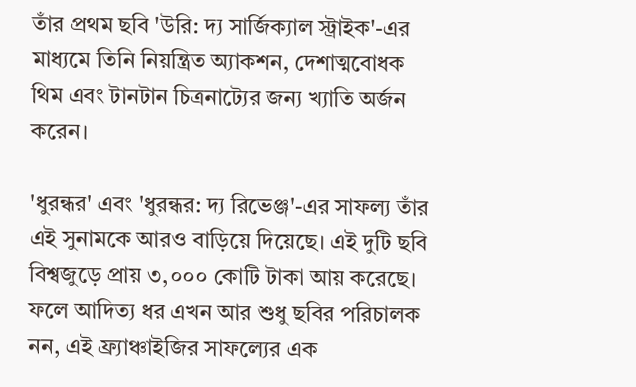তাঁর প্রথম ছবি 'উরি: দ্য সার্জিক্যাল স্ট্রাইক'-এর মাধ্যমে তিনি নিয়ন্ত্রিত অ্যাকশন, দেশাত্মবোধক থিম এবং টানটান চিত্রনাট্যের জন্য খ্যাতি অর্জন করেন।

'ধুরন্ধর' এবং 'ধুরন্ধর: দ্য রিভেঞ্জ'-এর সাফল্য তাঁর এই সুনামকে আরও বাড়িয়ে দিয়েছে। এই দুটি ছবি বিশ্বজুড়ে প্রায় ৩,০০০ কোটি টাকা আয় করেছে। ফলে আদিত্য ধর এখন আর শুধু ছবির পরিচালক নন, এই ফ্র্যাঞ্চাইজির সাফল্যের এক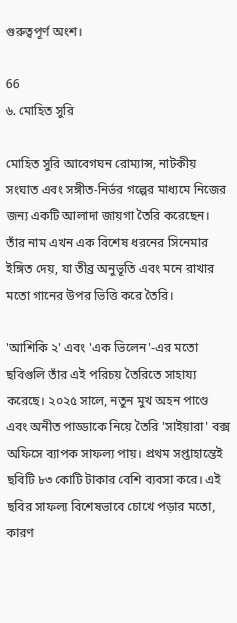গুরুত্বপূর্ণ অংশ।

66
৬. মোহিত সুরি

মোহিত সুরি আবেগঘন রোম্যান্স, নাটকীয় সংঘাত এবং সঙ্গীত-নির্ভর গল্পের মাধ্যমে নিজের জন্য একটি আলাদা জায়গা তৈরি করেছেন। তাঁর নাম এখন এক বিশেষ ধরনের সিনেমার ইঙ্গিত দেয়, যা তীব্র অনুভূতি এবং মনে রাখার মতো গানের উপর ভিত্তি করে তৈরি।

'আশিকি ২' এবং 'এক ভিলেন'-এর মতো ছবিগুলি তাঁর এই পরিচয় তৈরিতে সাহায্য করেছে। ২০২৫ সালে, নতুন মুখ অহন পাণ্ডে এবং অনীত পাড্ডাকে নিয়ে তৈরি 'সাইয়ারা' বক্স অফিসে ব্যাপক সাফল্য পায়। প্রথম সপ্তাহান্তেই ছবিটি ৮৩ কোটি টাকার বেশি ব্যবসা করে। এই ছবির সাফল্য বিশেষভাবে চোখে পড়ার মতো, কারণ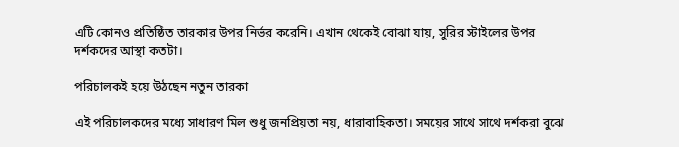এটি কোনও প্রতিষ্ঠিত তারকার উপর নির্ভর করেনি। এখান থেকেই বোঝা যায়, সুরির স্টাইলের উপর দর্শকদের আস্থা কতটা।

পরিচালকই হয়ে উঠছেন নতুন তারকা

এই পরিচালকদের মধ্যে সাধারণ মিল শুধু জনপ্রিয়তা নয়, ধারাবাহিকতা। সময়ের সাথে সাথে দর্শকরা বুঝে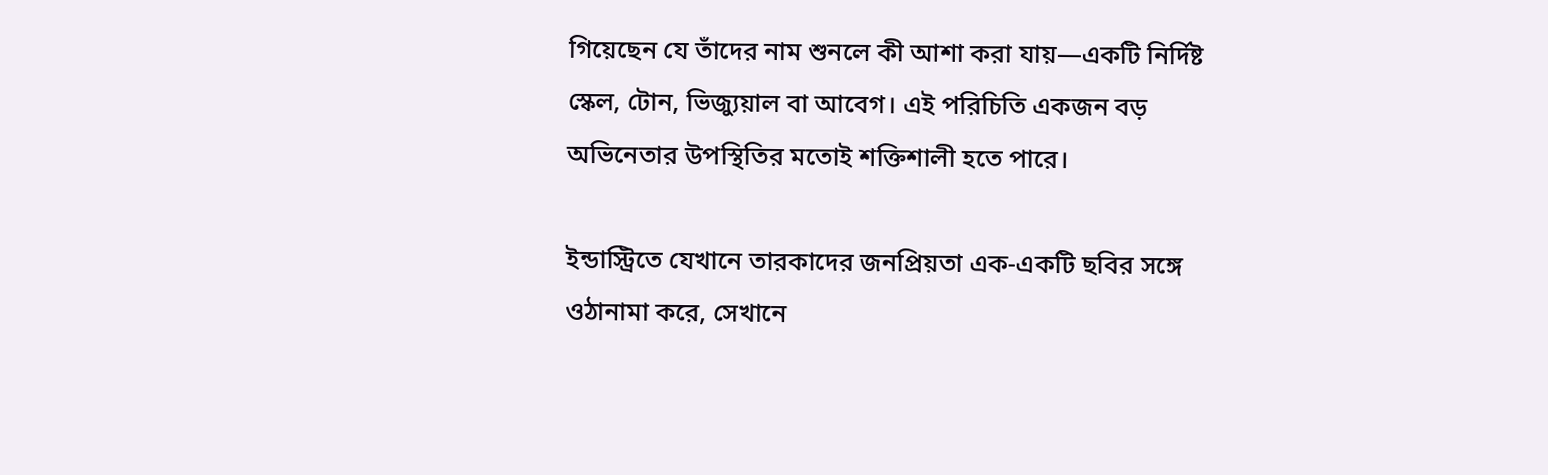গিয়েছেন যে তাঁদের নাম শুনলে কী আশা করা যায়—একটি নির্দিষ্ট স্কেল, টোন, ভিজ্যুয়াল বা আবেগ। এই পরিচিতি একজন বড় অভিনেতার উপস্থিতির মতোই শক্তিশালী হতে পারে।

ইন্ডাস্ট্রিতে যেখানে তারকাদের জনপ্রিয়তা এক-একটি ছবির সঙ্গে ওঠানামা করে, সেখানে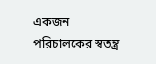একজন পরিচালকের স্বতন্ত্র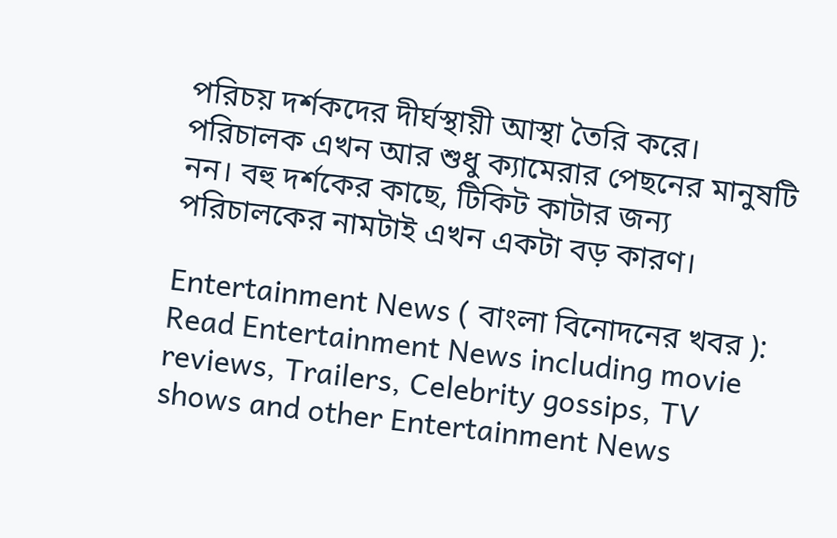পরিচয় দর্শকদের দীর্ঘস্থায়ী আস্থা তৈরি করে। পরিচালক এখন আর শুধু ক্যামেরার পেছনের মানুষটি নন। বহু দর্শকের কাছে, টিকিট কাটার জন্য পরিচালকের নামটাই এখন একটা বড় কারণ।

Entertainment News ( বাংলা বিনোদনের খবর ): Read Entertainment News including movie reviews, Trailers, Celebrity gossips, TV shows and other Entertainment News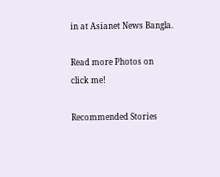in at Asianet News Bangla.

Read more Photos on
click me!

Recommended Stories